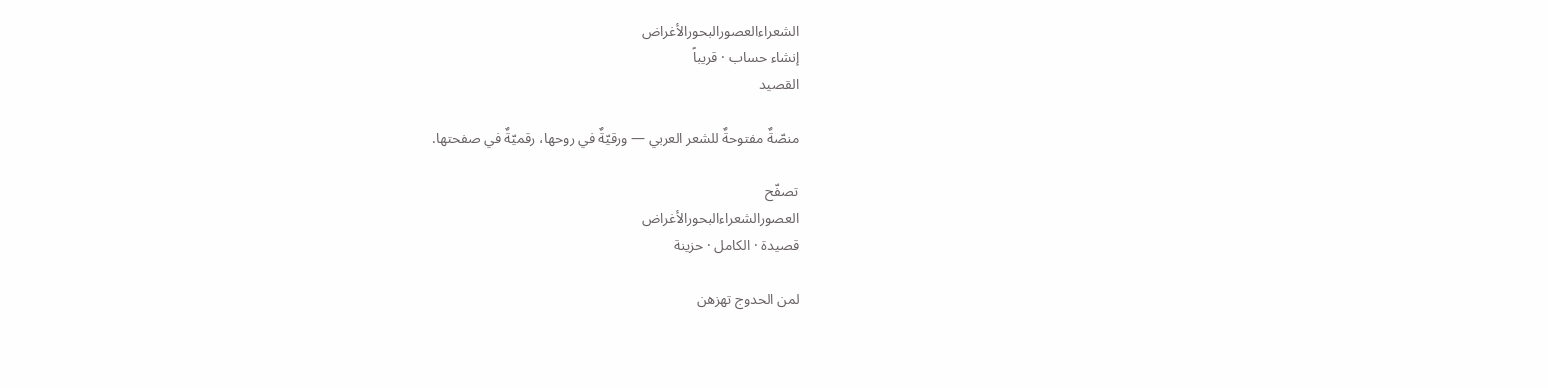الشعراءالعصورالبحورالأغراض
إنشاء حساب · قريباً
القصيد

منصّةٌ مفتوحةٌ للشعر العربي — ورقيّةٌ في روحها، رقميّةٌ في صفحتها.

تصفّح
العصورالشعراءالبحورالأغراض
قصيدة · الكامل · حزينة

لمن الحدوج تهزهن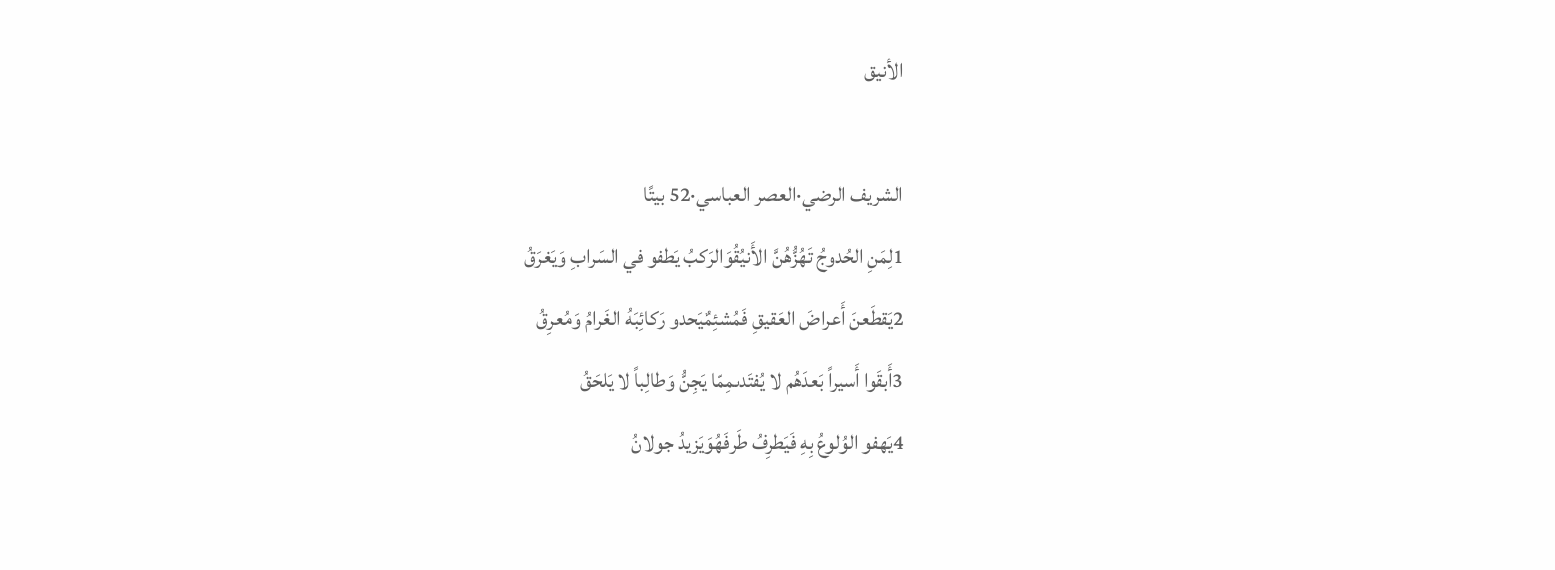الأنيق

الشريف الرضي·العصر العباسي·52 بيتًا
1لِمَنِ الحُدوجُ تَهُزُّهُنَّ الأَنيُقُوَالرَكبُ يَطفو في السَرابِ وَيَغرَقُ
2يَقطَعنَ أَعراضَ العَقيقِ فَمُشئِمٌيَحدو رَكائِبَهُ الغَرامُ وَمُعرِقُ
3أَبقَوا أَسيراً بَعدَهُم لا يُفتَدىمِمّا يَجِنُّ وَطالِباً لا يَلحَقُ
4يَهفو الوُلوعُ بِهِ فَيَطرِفُ طَرفَهُوَيَزيدُ جولانُ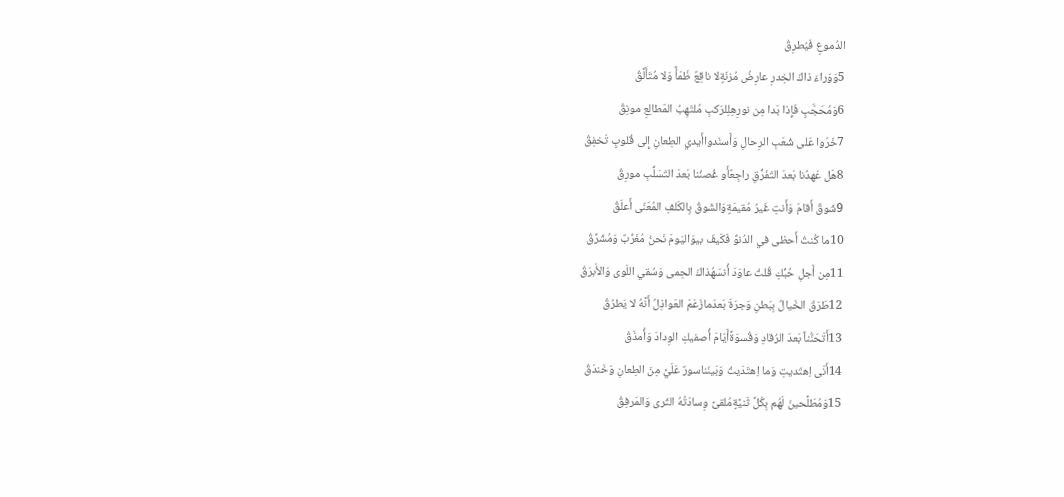الدُموعِ فَيُطرِقُ
5وَوَراءَ ذاكَ الخِدرِ عارِضُ مُزنَةٍلا ناقِعٌ ظَمَأً وَلا مُتَأَلِّقُ
6وَمُحَجَّبٍ فَإِذا بَدا مِن نورِهِلِلرَكبِ مُلتَهِبُ المَطالِعِ مونِقُ
7خَرّوا عَلى شُعَبِ الرِحالِ وَأَسنَدواأَيدي الطِعانِ إِلى قُلوبٍ تَخفِقُ
8هَل عَهدُنا بَعدَ التَفَرُّقِ راجِعٌأَو غُصنُنا بَعدَ التَسَلُّبِ مورِقُ
9شَوقٌ أَقامَ وَأَنتِ غَيرُ مُقيمَةٍوَالشَوقُ بِالكَلفِ المُعَنّى أَعلَقُ
10ما كُنتُ أَحظى في الدُنوِّ فَكَيفَ بيوَاليَومَ نَحنُ مُغَرِّبٌ وَمُشَرِّقُ
11مِن أَجلِ حُبُّكِ قُلتُ عاوَدَ أُنسَهُذاكَ الحِمى وَسُقي اللَوى وَالأَبرَقُ
12طَرَقَ الخَيالُ بِبَطنِ وَجرَةَ بَعدَمازَعَمَ العَواذِلُ أَنَّهُ لا يَطرُقُ
13أَتَحَنُّناً بَعدَ الرُقادِ وَقُسوَةًأَيّامَ أُصفيكِ الوِدادَ وَأُمذَقُ
14أَنّى اِهتَديتِ وَما اِهتَدَيتُ وَبَينَناسورٌ عَلَيَّ مِنَ الطِعانِ وَخَندَقُ
15وَمُطَلَّحينَ لَهُم بِكُلِّ ثَنيَّةٍمُلقىً وِسادَتُهُ الثَرى وَالمَرفِقُ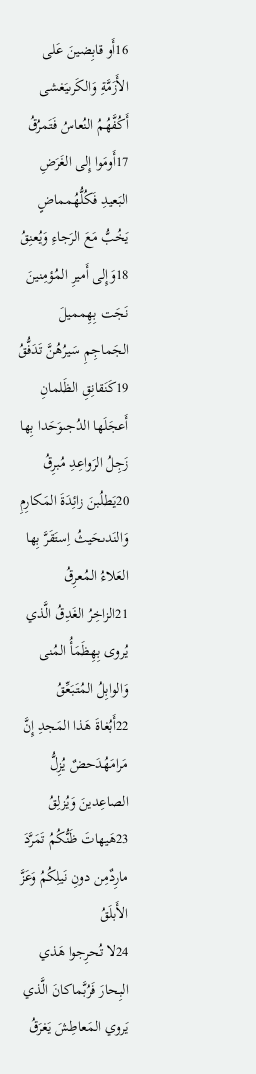16أَو قابِضينَ عَلى الأَزَمَّةِ وَالكَرىيَغشى أَكُفَّهُمُ النُعاسُ فَتَمرُقُ
17أَومَوا إِلى الغَرَضِ البَعيدِ فَكُلُّهُمماضٍ يَخُبُّ مَعَ الرَجاءِ وَيُعنِقُ
18وَإِلى أَميرِ المُؤمِنينَ نَجَت بِهِمميلَ الجَماجِمِ سَيرُهُنَّ تَدَفُّقُ
19كَنَقانِقِ الظَلمانِ أَعجَلَها الدُجىوَحَدا بِها زَجِلُ الرَواعِدِ مُبرِقُ
20يَطلُبنَ زائِدَةَ المَكارِمِ وَالنَدىحَيثُ اِستَقَرَّ بِها العَلاءُ المُعرِقُ
21الزاخِرُ الغَدِقُ الَّذي يُروى بِهِظَمَأُ المُنى وَالوابِلُ المُتَبَعِّقُ
22أَبُغاةَ هَذا المَجدِ إِنَّ مَرامَهُدَحضٌ يُزِلُّ الصاعِدينَ وَيُزلِقُ
23هَيهاتَ ظَنُّكُمُ تَمَرَّدَ مارِدٌمِن دونِ نَيلِكُمُ وَعَزَّ الأَبلَقُ
24لا تُحرِجوا هَذي البِحارَ فَرُبَّماكانَ الَّذي يَروي المَعاطِشَ يَغرَقُ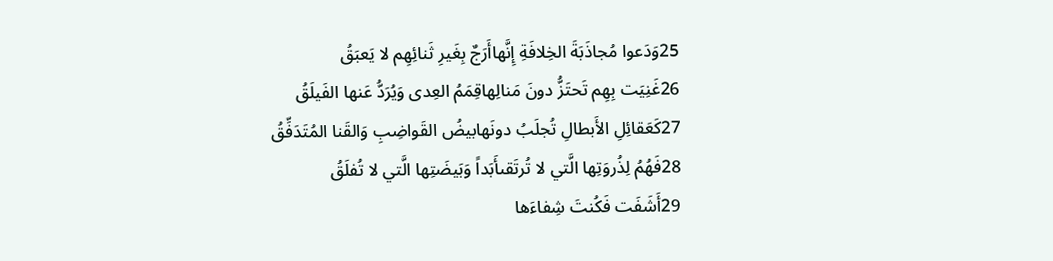25وَدَعوا مُجاذَبَةَ الخِلافَةِ إِنَّهاأَرَجٌ بِغَيرِ ثَنائِهِم لا يَعبَقُ
26غَنِيَت بِهِم تَحتَزُّ دونَ مَنالِهاقِمَمُ العِدى وَيُرَدُّ عَنها الفَيلَقُ
27كَعَقائِلِ الأَبطالِ تُجلَبُ دونَهابيضُ القَواضِبِ وَالقَنا المُتَدَفِّقُ
28فَهُمُ لِذُروَتِها الَّتي لا تُرتَقىأَبَداً وَبَيضَتِها الَّتي لا تُفلَقُ
29أَشَفَت فَكُنتَ شِفاءَها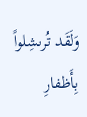وَلَقَد تُرىشِلواً بِأَظفارِ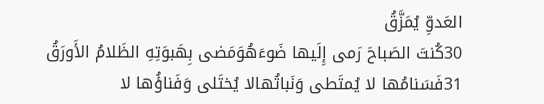العَدوِّ يُمَزَّقُ
30كُنتَ الصَباحَ رَمى إِلَيها ضَوءَهُوَمَضى بِهَبوَتِهِ الظَلامُ الأَورَقُ
31فَسَنامُها لا يُمتَطى وَنَباتُهالا يُختَلى وَفَناؤُها لا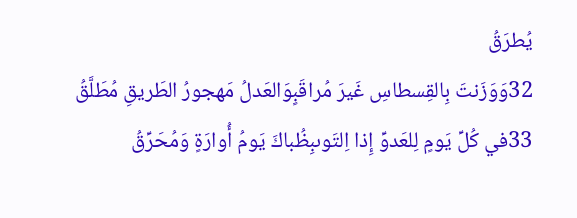يُطرَقُ
32وَوَزَنتَ بِالقِسطاسِ غَيرَ مُراقَبٍوَالعَدلُ مَهجورُ الطَريقِ مُطَلَّقُ
33في كُلِّ يَومٍ لِلعَدوِّ إِذا اِلتَوىبِظُباكَ يَومُ أُوارَةٍ وَمُحَرِّقُ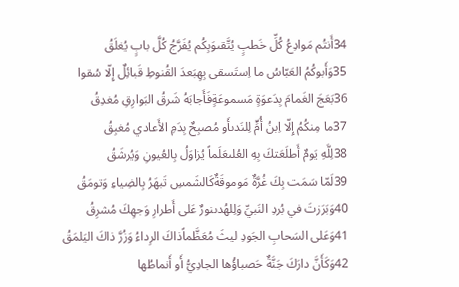34أَنتُم مَوادِعُ كُلِّ خَطبٍ يُتَّقىوَبِكُم يُفَرَّجُ كُلَّ بابٍ يُغلَقُ
35وَأَبوكُمُ العَبّاسُ ما اِستَسقى بِهِبَعدَ القُنوطِ قَبائِلٌ إِلّا سُقوا
36بَعَجَ الغَمامَ بِدَعوَةٍ مَسموعَةٍفَأَجابَهُ شَرقُ البَوارِقِ مُغدِقُ
37ما مِنكُمُ إِلّا اِبنُ أُمٍّ لِلنَدىأَو مُصبِحٌ بِدَمِ الأَعادي مُغبِقُ
38لِلَّهِ يَومٌ أَطلَعَتكَ بِهِ العُلىعَلَماً يُزاوَلُ بِالعُيونِ وَيُرشَقُ
39لَمّا سَمَت بِكَ غُرَّةٌ مَوموقَةٌكَالشَمسِ تَبهَرُ بِالضِياءِ وَتومَقُ
40وَبَرَزتَ في بُردِ النَبيِّ وَلِلهُدىنورٌ عَلى أَطرارِ وَجهِكَ مُشرِقُ
41وَعَلى السَحابِ الجَودِ ليثَ مُعَظَّماًذاكَ الرِداءُ وَزُرَّ ذاكَ اليَلمَقُ
42وَكَأَنَّ دارَكَ جَنَّةٌ حَصباؤُها الجادِيُّ أَو أَنماطُها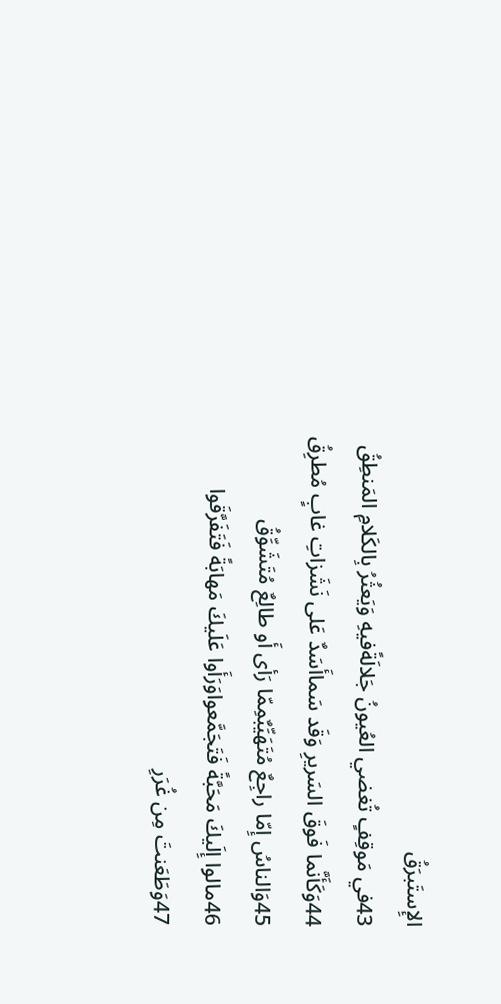الإِستَبرَقُ
43في مَوقِفٍ تُغضي العُيونُ جَلالَةًفيهِ وَيَعثُرُ بِالكَلامِ المَنطِقُ
44وَكَأَنَّما فَوقَ السَريرِ وَقَد سَماأَسَدٌ عَلى نَشَزاتِ غابٍ مُطرِقُ
45وَالناسُ إِمّا راجِعٌ مُتَهَيِّبٌمِمّا رَأى أَو طالِعٌ مُتَشَوِّقُ
46مالوا إِلَيكَ مَحَبَّةً فَتَجَمَّعواوَرَأَوا عَلَيكَ مَهابَةً فَتَفَرَّقَوا
47وَطَعَنتَ مِن غُرَرِ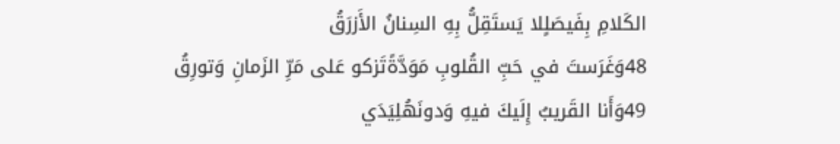الكَلامِ بِفَيصَلٍلا يَستَقِلُّ بِهِ السِنانُ الأَزرَقُ
48وَغَرَستَ في حَبِّ القُلوبِ مَوَدَّةًتَزكو عَلى مَرِّ الزَمانِ وَتورِقُ
49وَأَنا القَريبُ إِلَيكَ فيهِ وَدونَهُلِيَدَي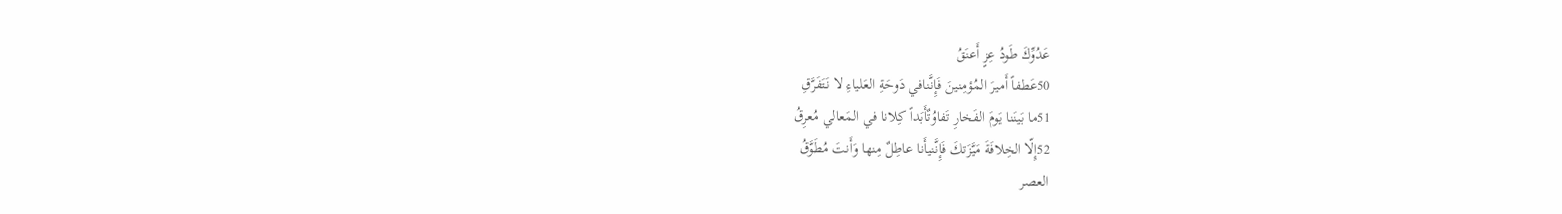عَدُوِّكَ طَودُ عِزٍ أَعنَقُ
50عَطفاً أَميرَ المُؤمِنينَ فَإِنَّنافي دَوحَةِ العَلياءِ لا نَتَفَرَّقِ
51ما بَينَنا يَومَ الفَخارِ تَفاوُتٌأَبَداً كِلانا في المَعالي مُعرِقُ
52إِلّا الخِلافَةَ مَيَّزَتكَ فَإِنَّنيأَنا عاطِلٌ مِنها وَأَنتَ مُطَوَّقُ
العصر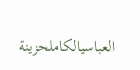العباسيالكاملحزينة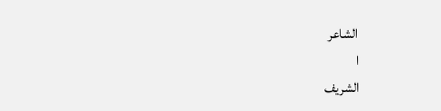الشاعر
ا
الشريف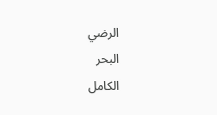الرضي
البحر
الكامل